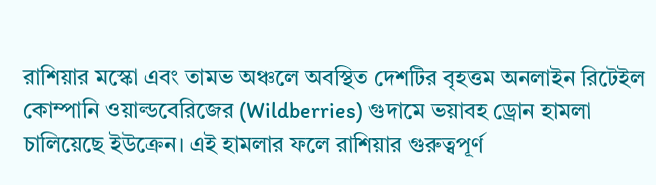রাশিয়ার মস্কো এবং তামভ অঞ্চলে অবস্থিত দেশটির বৃহত্তম অনলাইন রিটেইল কোম্পানি ওয়াল্ডবেরিজের (Wildberries) গুদামে ভয়াবহ ড্রোন হামলা চালিয়েছে ইউক্রেন। এই হামলার ফলে রাশিয়ার গুরুত্বপূর্ণ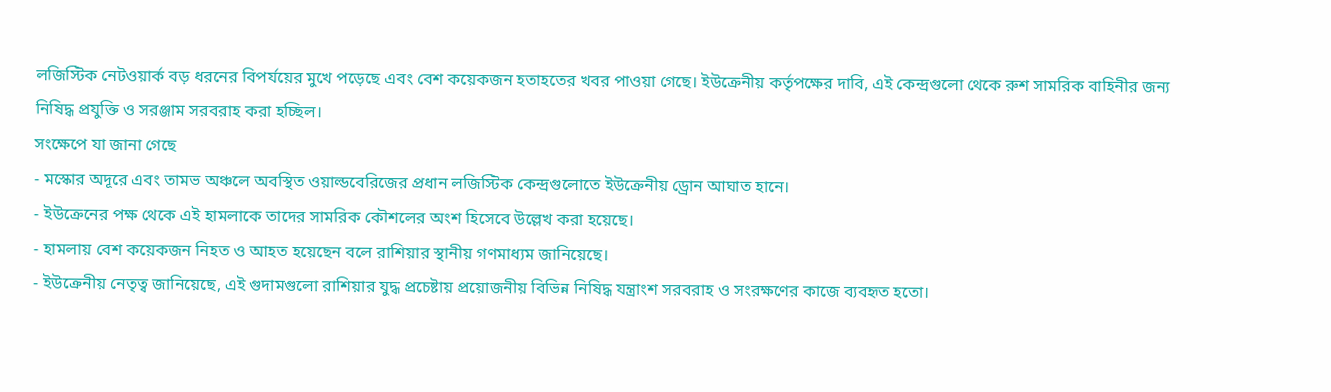লজিস্টিক নেটওয়ার্ক বড় ধরনের বিপর্যয়ের মুখে পড়েছে এবং বেশ কয়েকজন হতাহতের খবর পাওয়া গেছে। ইউক্রেনীয় কর্তৃপক্ষের দাবি, এই কেন্দ্রগুলো থেকে রুশ সামরিক বাহিনীর জন্য নিষিদ্ধ প্রযুক্তি ও সরঞ্জাম সরবরাহ করা হচ্ছিল।
সংক্ষেপে যা জানা গেছে
- মস্কোর অদূরে এবং তামভ অঞ্চলে অবস্থিত ওয়াল্ডবেরিজের প্রধান লজিস্টিক কেন্দ্রগুলোতে ইউক্রেনীয় ড্রোন আঘাত হানে।
- ইউক্রেনের পক্ষ থেকে এই হামলাকে তাদের সামরিক কৌশলের অংশ হিসেবে উল্লেখ করা হয়েছে।
- হামলায় বেশ কয়েকজন নিহত ও আহত হয়েছেন বলে রাশিয়ার স্থানীয় গণমাধ্যম জানিয়েছে।
- ইউক্রেনীয় নেতৃত্ব জানিয়েছে, এই গুদামগুলো রাশিয়ার যুদ্ধ প্রচেষ্টায় প্রয়োজনীয় বিভিন্ন নিষিদ্ধ যন্ত্রাংশ সরবরাহ ও সংরক্ষণের কাজে ব্যবহৃত হতো।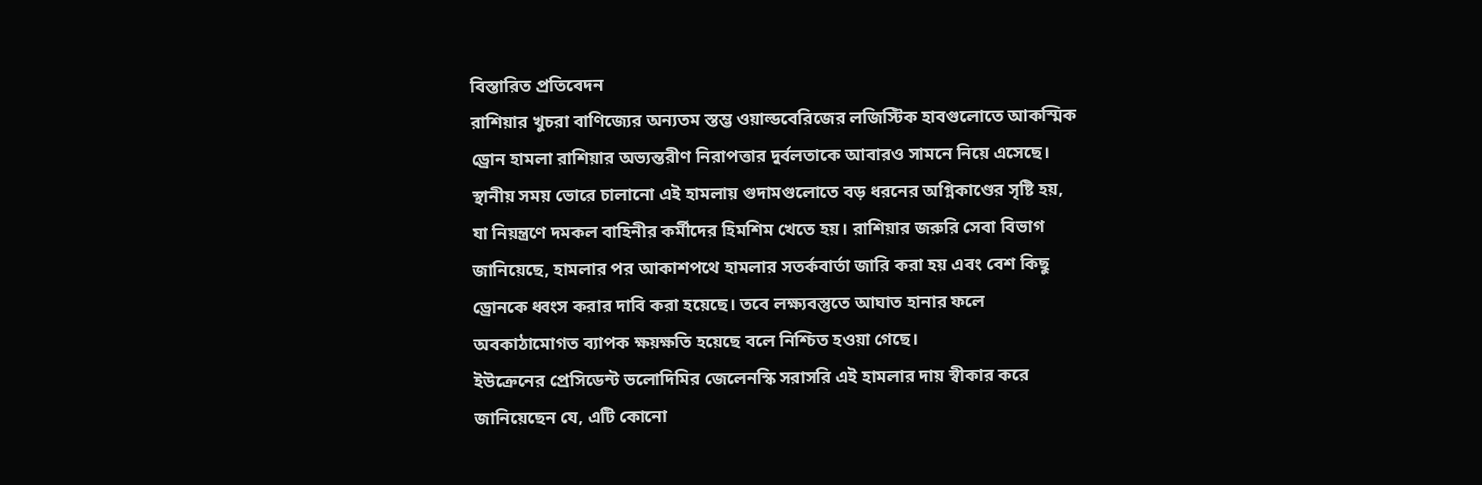বিস্তারিত প্রতিবেদন
রাশিয়ার খুচরা বাণিজ্যের অন্যতম স্তম্ভ ওয়াল্ডবেরিজের লজিস্টিক হাবগুলোতে আকস্মিক ড্রোন হামলা রাশিয়ার অভ্যন্তরীণ নিরাপত্তার দুর্বলতাকে আবারও সামনে নিয়ে এসেছে। স্থানীয় সময় ভোরে চালানো এই হামলায় গুদামগুলোতে বড় ধরনের অগ্নিকাণ্ডের সৃষ্টি হয়, যা নিয়ন্ত্রণে দমকল বাহিনীর কর্মীদের হিমশিম খেতে হয়। রাশিয়ার জরুরি সেবা বিভাগ জানিয়েছে, হামলার পর আকাশপথে হামলার সতর্কবার্তা জারি করা হয় এবং বেশ কিছু ড্রোনকে ধ্বংস করার দাবি করা হয়েছে। তবে লক্ষ্যবস্তুতে আঘাত হানার ফলে অবকাঠামোগত ব্যাপক ক্ষয়ক্ষতি হয়েছে বলে নিশ্চিত হওয়া গেছে।
ইউক্রেনের প্রেসিডেন্ট ভলোদিমির জেলেনস্কি সরাসরি এই হামলার দায় স্বীকার করে জানিয়েছেন যে, এটি কোনো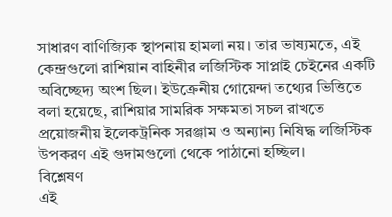সাধারণ বাণিজ্যিক স্থাপনায় হামলা নয়। তার ভাষ্যমতে, এই কেন্দ্রগুলো রাশিয়ান বাহিনীর লজিস্টিক সাপ্লাই চেইনের একটি অবিচ্ছেদ্য অংশ ছিল। ইউক্রেনীয় গোয়েন্দা তথ্যের ভিত্তিতে বলা হয়েছে, রাশিয়ার সামরিক সক্ষমতা সচল রাখতে প্রয়োজনীয় ইলেকট্রনিক সরঞ্জাম ও অন্যান্য নিষিদ্ধ লজিস্টিক উপকরণ এই গুদামগুলো থেকে পাঠানো হচ্ছিল।
বিশ্লেষণ
এই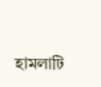হামলাটি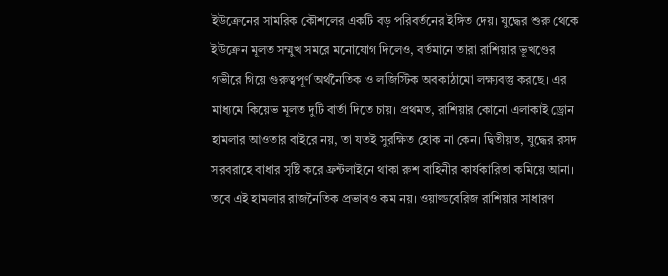ইউক্রেনের সামরিক কৌশলের একটি বড় পরিবর্তনের ইঙ্গিত দেয়। যুদ্ধের শুরু থেকে ইউক্রেন মূলত সম্মুখ সমরে মনোযোগ দিলেও, বর্তমানে তারা রাশিয়ার ভূখণ্ডের গভীরে গিয়ে গুরুত্বপূর্ণ অর্থনৈতিক ও লজিস্টিক অবকাঠামো লক্ষ্যবস্তু করছে। এর মাধ্যমে কিয়েভ মূলত দুটি বার্তা দিতে চায়। প্রথমত, রাশিয়ার কোনো এলাকাই ড্রোন হামলার আওতার বাইরে নয়, তা যতই সুরক্ষিত হোক না কেন। দ্বিতীয়ত, যুদ্ধের রসদ সরবরাহে বাধার সৃষ্টি করে ফ্রন্টলাইনে থাকা রুশ বাহিনীর কার্যকারিতা কমিয়ে আনা।
তবে এই হামলার রাজনৈতিক প্রভাবও কম নয়। ওয়াল্ডবেরিজ রাশিয়ার সাধারণ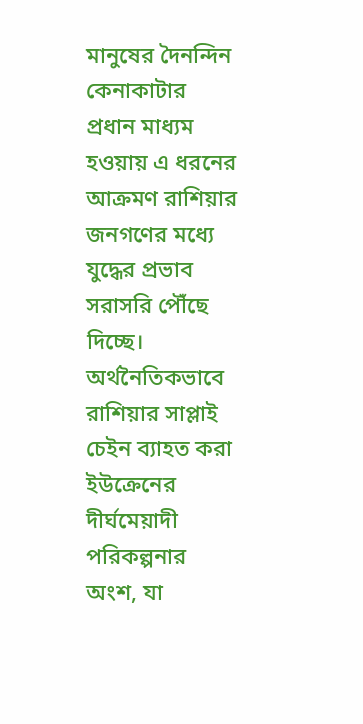মানুষের দৈনন্দিন কেনাকাটার প্রধান মাধ্যম হওয়ায় এ ধরনের আক্রমণ রাশিয়ার জনগণের মধ্যে যুদ্ধের প্রভাব সরাসরি পৌঁছে দিচ্ছে। অর্থনৈতিকভাবে রাশিয়ার সাপ্লাই চেইন ব্যাহত করা ইউক্রেনের দীর্ঘমেয়াদী পরিকল্পনার অংশ, যা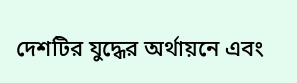দেশটির যুদ্ধের অর্থায়নে এবং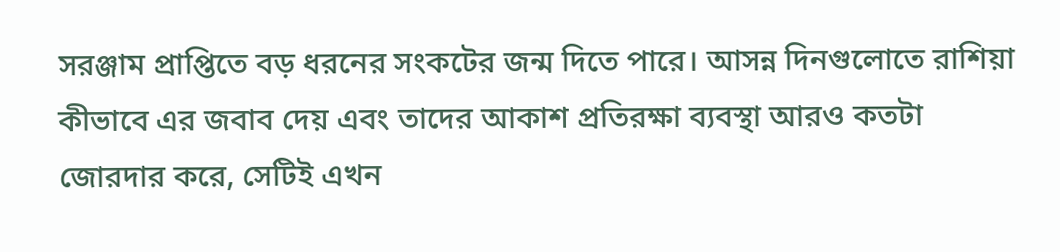সরঞ্জাম প্রাপ্তিতে বড় ধরনের সংকটের জন্ম দিতে পারে। আসন্ন দিনগুলোতে রাশিয়া কীভাবে এর জবাব দেয় এবং তাদের আকাশ প্রতিরক্ষা ব্যবস্থা আরও কতটা জোরদার করে, সেটিই এখন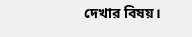দেখার বিষয়।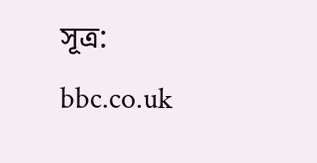সূত্র: bbc.co.uk